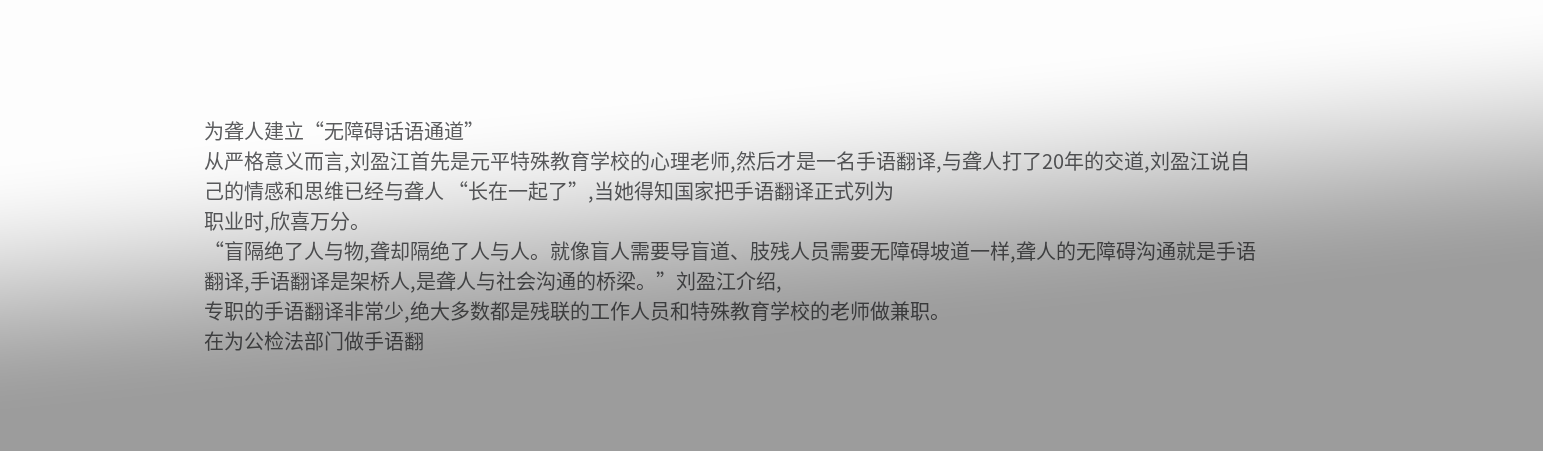为聋人建立“无障碍话语通道”
从严格意义而言,刘盈江首先是元平特殊教育学校的心理老师,然后才是一名手语翻译,与聋人打了20年的交道,刘盈江说自己的情感和思维已经与聋人 “长在一起了”,当她得知国家把手语翻译正式列为
职业时,欣喜万分。
“盲隔绝了人与物,聋却隔绝了人与人。就像盲人需要导盲道、肢残人员需要无障碍坡道一样,聋人的无障碍沟通就是手语翻译,手语翻译是架桥人,是聋人与社会沟通的桥梁。”刘盈江介绍,
专职的手语翻译非常少,绝大多数都是残联的工作人员和特殊教育学校的老师做兼职。
在为公检法部门做手语翻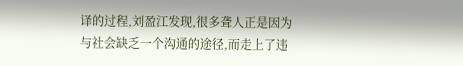译的过程,刘盈江发现,很多聋人正是因为与社会缺乏一个沟通的途径,而走上了违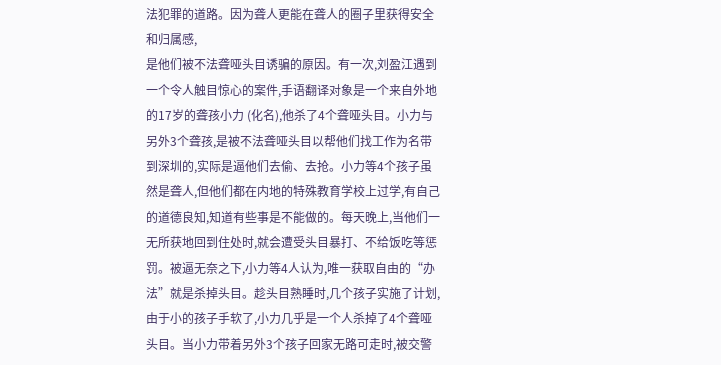法犯罪的道路。因为聋人更能在聋人的圈子里获得安全和归属感,
是他们被不法聋哑头目诱骗的原因。有一次,刘盈江遇到一个令人触目惊心的案件,手语翻译对象是一个来自外地的17岁的聋孩小力 (化名),他杀了4个聋哑头目。小力与另外3个聋孩,是被不法聋哑头目以帮他们找工作为名带到深圳的,实际是逼他们去偷、去抢。小力等4个孩子虽然是聋人,但他们都在内地的特殊教育学校上过学,有自己的道德良知,知道有些事是不能做的。每天晚上,当他们一无所获地回到住处时,就会遭受头目暴打、不给饭吃等惩罚。被逼无奈之下,小力等4人认为,唯一获取自由的“办法”就是杀掉头目。趁头目熟睡时,几个孩子实施了计划,由于小的孩子手软了,小力几乎是一个人杀掉了4个聋哑头目。当小力带着另外3个孩子回家无路可走时,被交警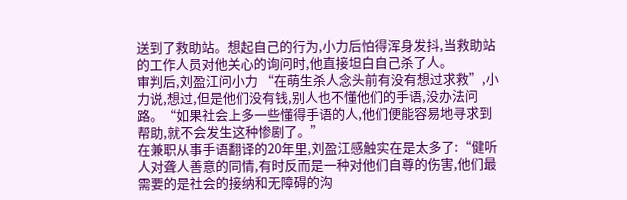送到了救助站。想起自己的行为,小力后怕得浑身发抖,当救助站的工作人员对他关心的询问时,他直接坦白自己杀了人。
审判后,刘盈江问小力 “在萌生杀人念头前有没有想过求救”,小力说,想过,但是他们没有钱,别人也不懂他们的手语,没办法问路。“如果社会上多一些懂得手语的人,他们便能容易地寻求到帮助,就不会发生这种惨剧了。”
在兼职从事手语翻译的20年里,刘盈江感触实在是太多了:“健听人对聋人善意的同情,有时反而是一种对他们自尊的伤害,他们最需要的是社会的接纳和无障碍的沟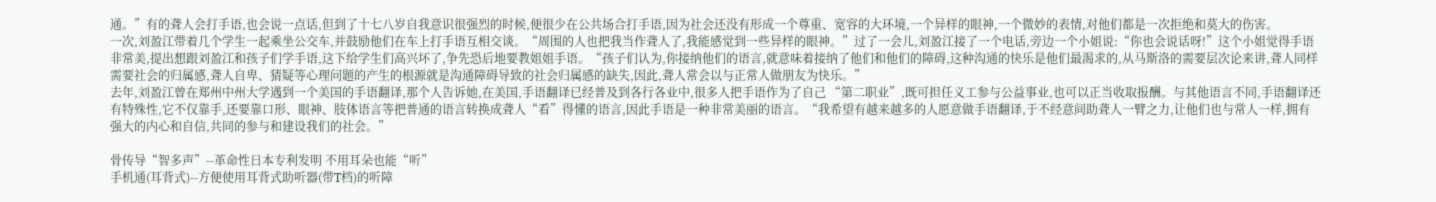通。”有的聋人会打手语,也会说一点话,但到了十七八岁自我意识很强烈的时候,便很少在公共场合打手语,因为社会还没有形成一个尊重、宽容的大环境,一个异样的眼神,一个微妙的表情,对他们都是一次拒绝和莫大的伤害。
一次,刘盈江带着几个学生一起乘坐公交车,并鼓励他们在车上打手语互相交谈。“周围的人也把我当作聋人了,我能感觉到一些异样的眼神。”过了一会儿,刘盈江接了一个电话,旁边一个小姐说:“你也会说话呀!”这个小姐觉得手语非常美,提出想跟刘盈江和孩子们学手语,这下给学生们高兴坏了,争先恐后地要教姐姐手语。“孩子们认为,你接纳他们的语言,就意味着接纳了他们和他们的障碍,这种沟通的快乐是他们最渴求的,从马斯洛的需要层次论来讲,聋人同样需要社会的归属感,聋人自卑、猜疑等心理问题的产生的根源就是沟通障碍导致的社会归属感的缺失,因此,聋人常会以与正常人做朋友为快乐。”
去年,刘盈江曾在郑州中州大学遇到一个美国的手语翻译,那个人告诉她,在美国,手语翻译已经普及到各行各业中,很多人把手语作为了自己 “第二职业”,既可担任义工参与公益事业,也可以正当收取报酬。与其他语言不同,手语翻译还有特殊性,它不仅靠手,还要靠口形、眼神、肢体语言等把普通的语言转换成聋人“看”得懂的语言,因此手语是一种非常美丽的语言。“我希望有越来越多的人愿意做手语翻译,于不经意间助聋人一臂之力,让他们也与常人一样,拥有强大的内心和自信,共同的参与和建设我们的社会。”

骨传导“智多声”--革命性日本专利发明 不用耳朵也能“听”
手机通(耳背式)--方便使用耳背式助听器(带T档)的听障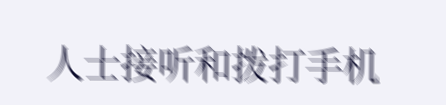人士接听和拨打手机